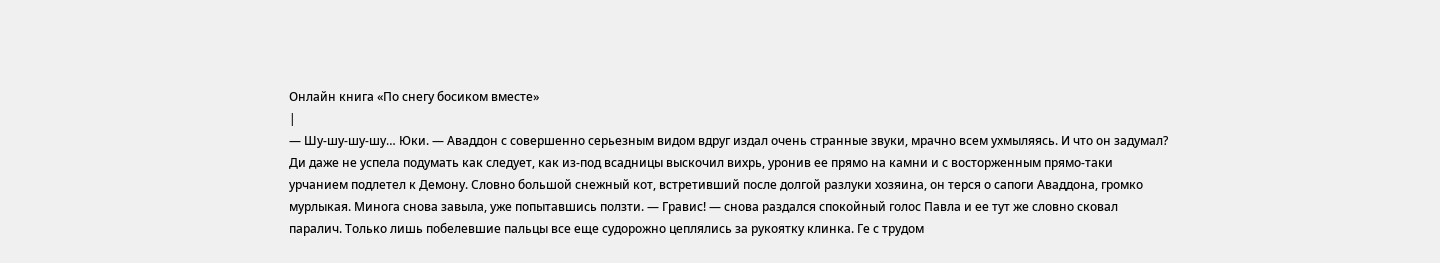Онлайн книга «По снегу босиком вместе»
|
— Шу-шу-шу-шу… Юки. — Аваддон с совершенно серьезным видом вдруг издал очень странные звуки, мрачно всем ухмыляясь. И что он задумал? Ди даже не успела подумать как следует, как из-под всадницы выскочил вихрь, уронив ее прямо на камни и с восторженным прямо-таки урчанием подлетел к Демону. Словно большой снежный кот, встретивший после долгой разлуки хозяина, он терся о сапоги Аваддона, громко мурлыкая. Минога снова завыла, уже попытавшись ползти. — Гравис! — снова раздался спокойный голос Павла и ее тут же словно сковал паралич. Только лишь побелевшие пальцы все еще судорожно цеплялись за рукоятку клинка. Ге с трудом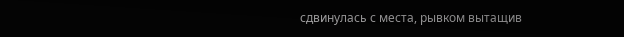сдвинулась с места, рывком вытащив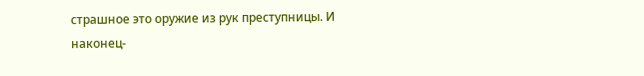страшное это оружие из рук преступницы. И наконец-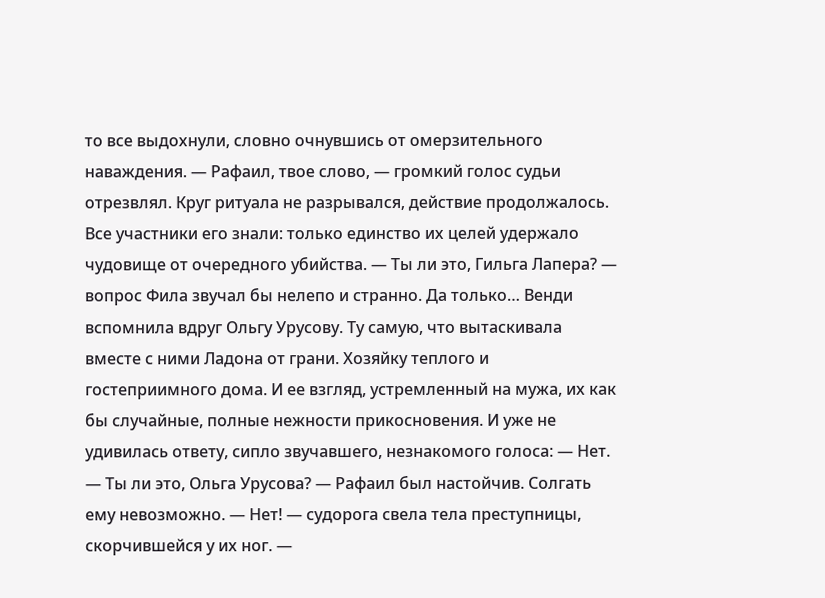то все выдохнули, словно очнувшись от омерзительного наваждения. — Рафаил, твое слово, — громкий голос судьи отрезвлял. Круг ритуала не разрывался, действие продолжалось. Все участники его знали: только единство их целей удержало чудовище от очередного убийства. — Ты ли это, Гильга Лапера? — вопрос Фила звучал бы нелепо и странно. Да только… Венди вспомнила вдруг Ольгу Урусову. Ту самую, что вытаскивала вместе с ними Ладона от грани. Хозяйку теплого и гостеприимного дома. И ее взгляд, устремленный на мужа, их как бы случайные, полные нежности прикосновения. И уже не удивилась ответу, сипло звучавшего, незнакомого голоса: — Нет. — Ты ли это, Ольга Урусова? — Рафаил был настойчив. Солгать ему невозможно. — Нет! — судорога свела тела преступницы, скорчившейся у их ног. —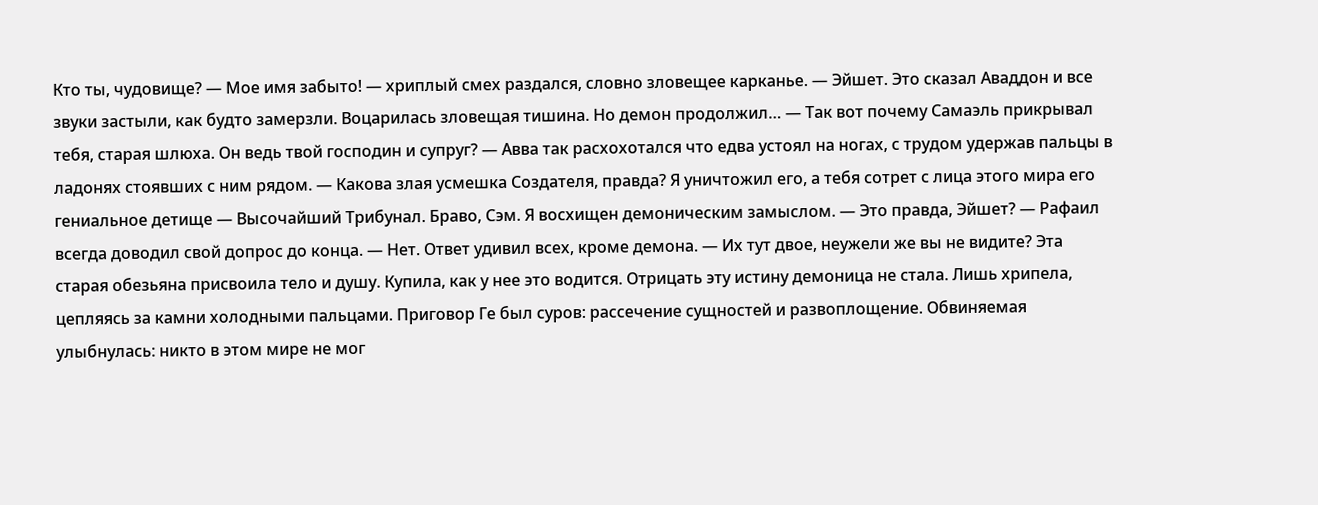Кто ты, чудовище? — Мое имя забыто! — хриплый смех раздался, словно зловещее карканье. — Эйшет. Это сказал Аваддон и все звуки застыли, как будто замерзли. Воцарилась зловещая тишина. Но демон продолжил… — Так вот почему Самаэль прикрывал тебя, старая шлюха. Он ведь твой господин и супруг? — Авва так расхохотался что едва устоял на ногах, с трудом удержав пальцы в ладонях стоявших с ним рядом. — Какова злая усмешка Создателя, правда? Я уничтожил его, а тебя сотрет с лица этого мира его гениальное детище — Высочайший Трибунал. Браво, Сэм. Я восхищен демоническим замыслом. — Это правда, Эйшет? — Рафаил всегда доводил свой допрос до конца. — Нет. Ответ удивил всех, кроме демона. — Их тут двое, неужели же вы не видите? Эта старая обезьяна присвоила тело и душу. Купила, как у нее это водится. Отрицать эту истину демоница не стала. Лишь хрипела, цепляясь за камни холодными пальцами. Приговор Ге был суров: рассечение сущностей и развоплощение. Обвиняемая улыбнулась: никто в этом мире не мог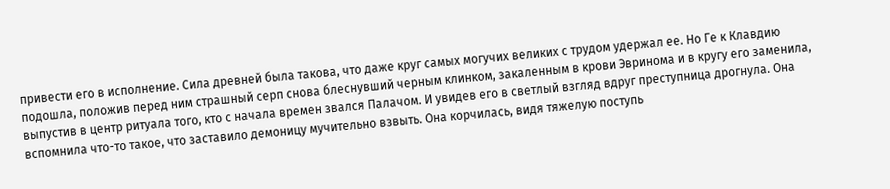привести его в исполнение. Сила древней была такова, что даже круг самых могучих великих с трудом удержал ее. Но Ге к Клавдию подошла, положив перед ним страшный серп снова блеснувший черным клинком, закаленным в крови Эвринома и в кругу его заменила, выпустив в центр ритуала того, кто с начала времен звался Палачом. И увидев его в светлый взгляд вдруг преступница дрогнула. Она вспомнила что-то такое, что заставило демоницу мучительно взвыть. Она корчилась, видя тяжелую поступь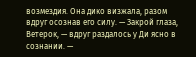возмездия. Она дико визжала, разом вдруг осознав его силу. — Закрой глаза, Ветерок, — вдруг раздалось у Ди ясно в сознании. —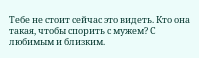Тебе не стоит сейчас это видеть. Кто она такая, чтобы спорить с мужем? С любимым и близким.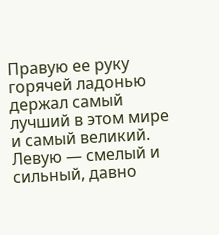Правую ее руку горячей ладонью держал самый лучший в этом мире и самый великий. Левую — смелый и сильный, давно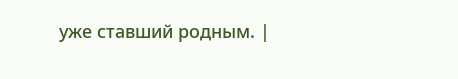уже ставший родным. |